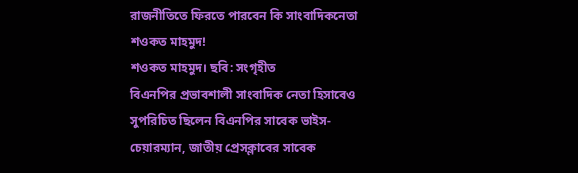রাজনীতিতে ফিরতে পারবেন কি সাংবাদিকনেতা শওকত মাহমুদ!
শওকত মাহমুদ। ছবি: সংগৃহীত
বিএনপির প্রভাবশালী সাংবাদিক নেতা হিসাবেও সুপরিচিত ছিলেন বিএনপির সাবেক ভাইস-চেয়ারম্যান, জাতীয় প্রেসক্লাবের সাবেক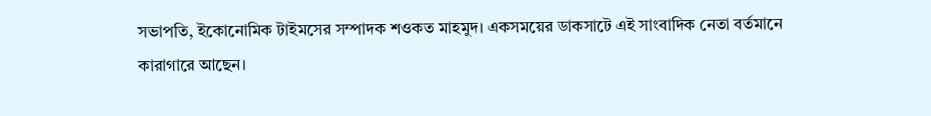সভাপতি, ইকোনোমিক টাইমসের সম্পাদক শওকত মাহমুদ। একসময়ের ডাকসাটে এই সাংবাদিক নেতা বর্তমানে কারাগারে আছেন।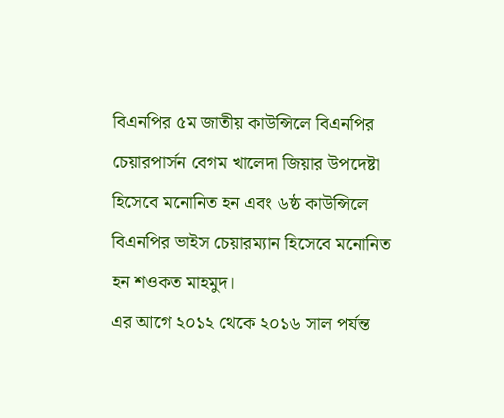বিএনপির ৫ম জাতীয় কাউন্সিলে বিএনপির চেয়ারপার্সন বেগম খালেদা জিয়ার উপদেষ্টা হিসেবে মনোনিত হন এবং ৬ষ্ঠ কাউন্সিলে বিএনপির ভাইস চেয়ারম্যান হিসেবে মনোনিত হন শওকত মাহমুদ।
এর আগে ২০১২ থেকে ২০১৬ সাল পর্যন্ত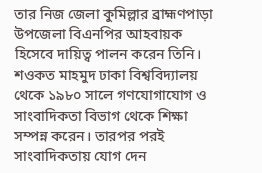তার নিজ জেলা কুমিল্লার ব্রাহ্মণপাড়া উপজেলা বিএনপির আহবায়ক হিসেবে দায়িত্ব পালন করেন তিনি।
শওকত মাহমুদ ঢাকা বিশ্ববিদ্যালয় থেকে ১৯৮০ সালে গণযোগাযোগ ও সাংবাদিকতা বিভাগ থেকে শিক্ষা সম্পন্ন করেন। তারপর পরই সাংবাদিকতায় যোগ দেন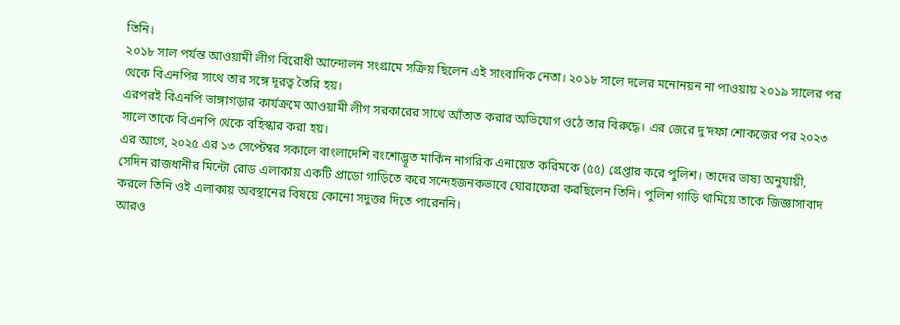তিনি।
২০১৮ সাল পর্যন্ত আওয়ামী লীগ বিরোধী আন্দোলন সংগ্রামে সক্রিয় ছিলেন এই সাংবাদিক নেতা। ২০১৮ সালে দলের মনোনয়ন না পাওয়ায় ২০১৯ সালের পর থেকে বিএনপির সাথে তার সঙ্গে দূরত্ব তৈরি হয়।
এরপরই বিএনপি ভাঙ্গাগড়ার কার্যক্রমে আওয়ামী লীগ সরকারের সাথে আঁতাত করার অভিযোগ ওঠে তার বিরুদ্ধে। এর জেরে দু’দফা শোকজের পর ২০২৩ সালে তাকে বিএনপি থেকে বহিস্কার করা হয়।
এর আগে, ২০২৫ এর ১৩ সেপ্টেম্বর সকালে বাংলাদেশি বংশোদ্ভূত মার্কিন নাগরিক এনায়েত করিমকে (৫৫) গ্রেপ্তার করে পুলিশ। তাদের ভাষ্য অনুযায়ী, সেদিন রাজধানীর মিন্টো রোড এলাকায় একটি প্রাডো গাড়িতে করে সন্দেহজনকভাবে ঘোরাফেরা করছিলেন তিনি। পুলিশ গাড়ি থামিয়ে তাকে জিজ্ঞাসাবাদ করলে তিনি ওই এলাকায় অবস্থানের বিষয়ে কোনো সদুত্তর দিতে পারেননি।
আরও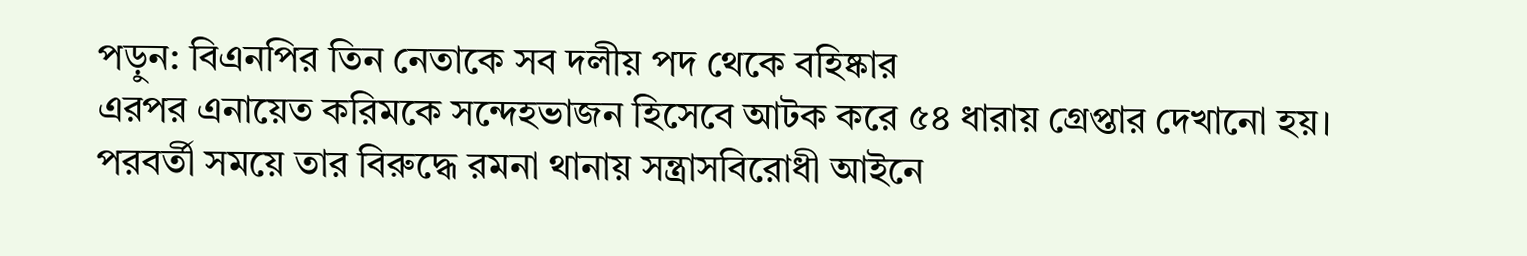পড়ুন: বিএনপির তিন নেতাকে সব দলীয় পদ থেকে বহিষ্কার
এরপর এনায়েত করিমকে সন্দেহভাজন হিসেবে আটক করে ৫৪ ধারায় গ্রেপ্তার দেখানো হয়। পরবর্তী সময়ে তার বিরুদ্ধে রমনা থানায় সন্ত্রাসবিরোধী আইনে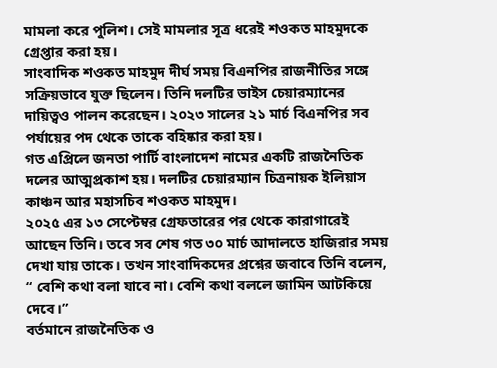মামলা করে পুলিশ। সেই মামলার সূত্র ধরেই শওকত মাহমুদকে গ্রেপ্তার করা হয়।
সাংবাদিক শওকত মাহমুদ দীর্ঘ সময় বিএনপির রাজনীতির সঙ্গে সক্রিয়ভাবে যুক্ত ছিলেন। তিনি দলটির ভাইস চেয়ারম্যানের দায়িত্বও পালন করেছেন। ২০২৩ সালের ২১ মার্চ বিএনপির সব পর্যায়ের পদ থেকে তাকে বহিষ্কার করা হয়।
গত এপ্রিলে জনতা পার্টি বাংলাদেশ নামের একটি রাজনৈতিক দলের আত্মপ্রকাশ হয়। দলটির চেয়ারম্যান চিত্রনায়ক ইলিয়াস কাঞ্চন আর মহাসচিব শওকত মাহমুদ।
২০২৫ এর ১৩ সেপ্টেম্বর গ্রেফতারের পর থেকে কারাগারেই আছেন তিনি। তবে সব শেষ গত ৩০ মার্চ আদালতে হাজিরার সময় দেখা যায় তাকে। তখন সাংবাদিকদের প্রশ্নের জবাবে তিনি বলেন, “ বেশি কথা বলা যাবে না। বেশি কথা বললে জামিন আটকিয়ে দেবে।”
বর্তমানে রাজনৈতিক ও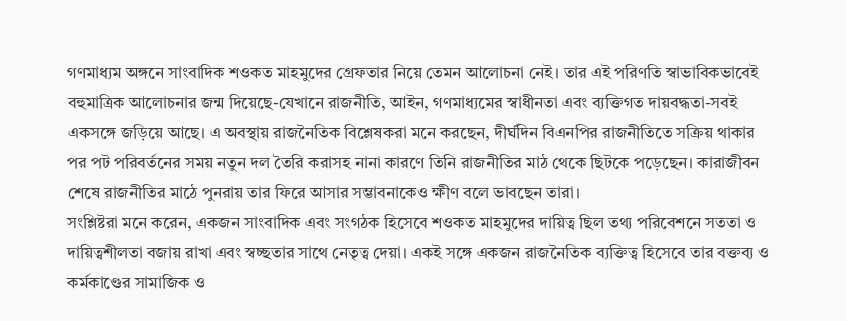গণমাধ্যম অঙ্গনে সাংবাদিক শওকত মাহমুদের গ্রেফতার নিয়ে তেমন আলোচনা নেই। তার এই পরিণতি স্বাভাবিকভাবেই বহুমাত্রিক আলোচনার জন্ম দিয়েছে-যেখানে রাজনীতি, আইন, গণমাধ্যমের স্বাধীনতা এবং ব্যক্তিগত দায়বদ্ধতা-সবই একসঙ্গে জড়িয়ে আছে। এ অবস্থায় রাজনৈতিক বিশ্লেষকরা মনে করছেন, দীর্ঘদিন বিএনপির রাজনীতিতে সক্রিয় থাকার পর পট পরিবর্তনের সময় নতুন দল তৈরি করাসহ নানা কারণে তিনি রাজনীতির মাঠ থেকে ছিটকে পড়েছেন। কারাজীবন শেষে রাজনীতির মাঠে পুনরায় তার ফিরে আসার সম্ভাবনাকেও ক্ষীণ বলে ভাবছেন তারা।
সংশ্লিষ্টরা মনে করেন, একজন সাংবাদিক এবং সংগঠক হিসেবে শওকত মাহমুদের দায়িত্ব ছিল তথ্য পরিবেশনে সততা ও দায়িত্বশীলতা বজায় রাখা এবং স্বচ্ছতার সাথে নেতৃত্ব দেয়া। একই সঙ্গে একজন রাজনৈতিক ব্যক্তিত্ব হিসেবে তার বক্তব্য ও কর্মকাণ্ডের সামাজিক ও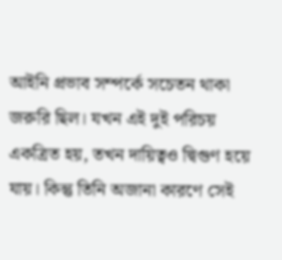আইনি প্রভাব সম্পর্কে সচেতন থাকা জরুরি ছিল। যখন এই দুই পরিচয় একত্রিত হয়, তখন দায়িত্বও দ্বিগুণ হয়ে যায়। কিন্তু তিনি অজানা কারণে সেই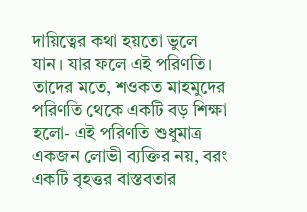দায়িত্বের কথা হয়তো ভুলে যান। যার ফলে এই পরিণতি।
তাদের মতে, শওকত মাহমুদের পরিণতি থেকে একটি বড় শিক্ষা হলো- এই পরিণতি শুধুমাত্র একজন লোভী ব্যক্তির নয়, বরং একটি বৃহত্তর বাস্তবতার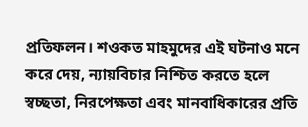প্রতিফলন। শওকত মাহমুদের এই ঘটনাও মনে করে দেয়, ন্যায়বিচার নিশ্চিত করতে হলে স্বচ্ছতা, নিরপেক্ষতা এবং মানবাধিকারের প্রতি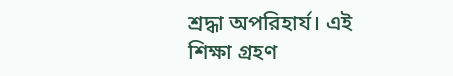শ্রদ্ধা অপরিহার্য। এই শিক্ষা গ্রহণ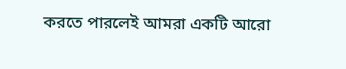করতে পারলেই আমরা একটি আরো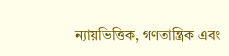ন্যায়ভিত্তিক, গণতান্ত্রিক এবং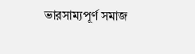ভারসাম্যপূর্ণ সমাজ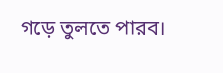গড়ে তুলতে পারব।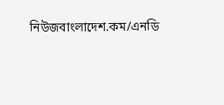নিউজবাংলাদেশ.কম/এনডি